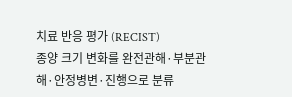치료 반응 평가 (RECIST)
종양 크기 변화를 완전관해·부분관해·안정병변·진행으로 분류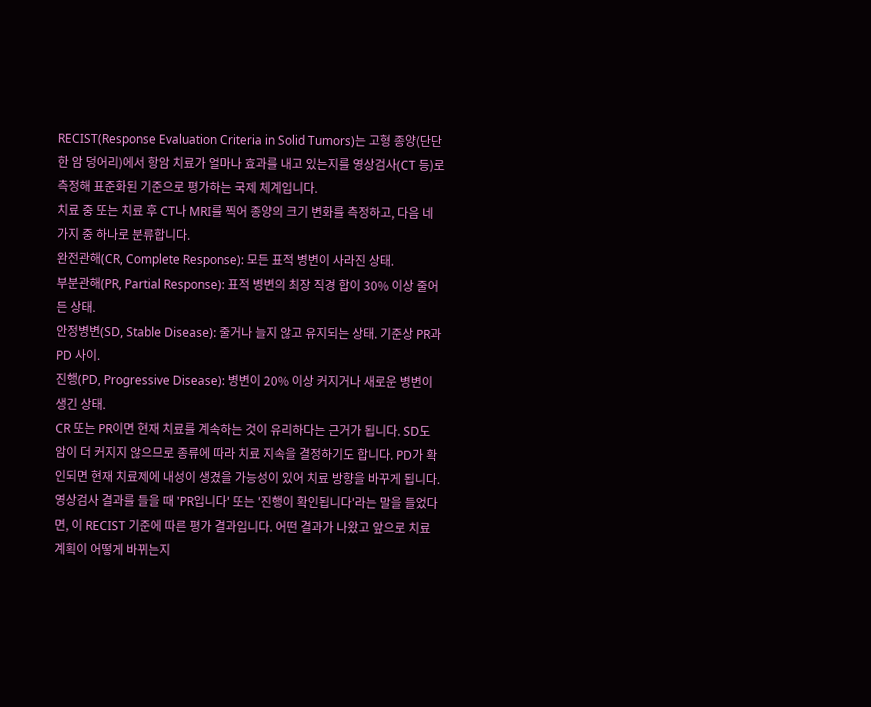RECIST(Response Evaluation Criteria in Solid Tumors)는 고형 종양(단단한 암 덩어리)에서 항암 치료가 얼마나 효과를 내고 있는지를 영상검사(CT 등)로 측정해 표준화된 기준으로 평가하는 국제 체계입니다.
치료 중 또는 치료 후 CT나 MRI를 찍어 종양의 크기 변화를 측정하고, 다음 네 가지 중 하나로 분류합니다.
완전관해(CR, Complete Response): 모든 표적 병변이 사라진 상태.
부분관해(PR, Partial Response): 표적 병변의 최장 직경 합이 30% 이상 줄어든 상태.
안정병변(SD, Stable Disease): 줄거나 늘지 않고 유지되는 상태. 기준상 PR과 PD 사이.
진행(PD, Progressive Disease): 병변이 20% 이상 커지거나 새로운 병변이 생긴 상태.
CR 또는 PR이면 현재 치료를 계속하는 것이 유리하다는 근거가 됩니다. SD도 암이 더 커지지 않으므로 종류에 따라 치료 지속을 결정하기도 합니다. PD가 확인되면 현재 치료제에 내성이 생겼을 가능성이 있어 치료 방향을 바꾸게 됩니다.
영상검사 결과를 들을 때 'PR입니다' 또는 '진행이 확인됩니다'라는 말을 들었다면, 이 RECIST 기준에 따른 평가 결과입니다. 어떤 결과가 나왔고 앞으로 치료 계획이 어떻게 바뀌는지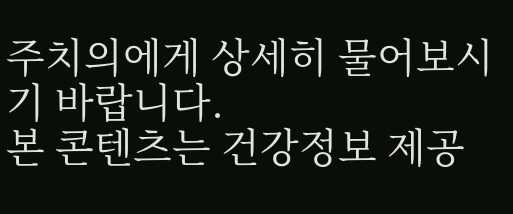주치의에게 상세히 물어보시기 바랍니다.
본 콘텐츠는 건강정보 제공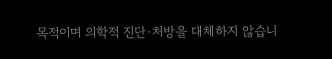목적이며 의학적 진단·처방을 대체하지 않습니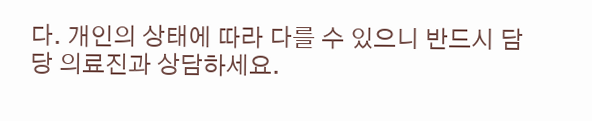다. 개인의 상태에 따라 다를 수 있으니 반드시 담당 의료진과 상담하세요.